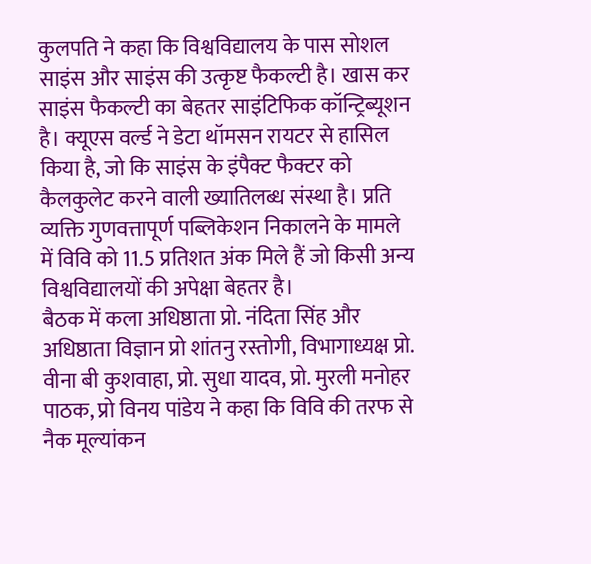कुलपति ने कहा कि विश्वविद्यालय के पास सोशल साइंस और साइंस की उत्कृष्ट फैकल्टी है। खास कर साइंस फैकल्टी का बेहतर साइंटिफिक कॉन्ट्रिब्यूशन है। क्यूएस वर्ल्ड ने डेटा थॉमसन रायटर से हासिल किया है, जो कि साइंस के इंपैक्ट फैक्टर को कैलकुलेट करने वाली ख्यातिलब्ध संस्था है। प्रति व्यक्ति गुणवत्तापूर्ण पब्लिकेशन निकालने के मामले में विवि को 11.5 प्रतिशत अंक मिले हैं जो किसी अन्य विश्वविद्यालयों की अपेक्षा बेहतर है।
बैठक में कला अधिष्ठाता प्रो. नंदिता सिंह और अधिष्ठाता विज्ञान प्रो शांतनु रस्तोगी, विभागाध्यक्ष प्रो. वीना बी कुशवाहा, प्रो. सुधा यादव, प्रो. मुरली मनोहर पाठक, प्रो विनय पांडेय ने कहा कि विवि की तरफ से नैक मूल्यांकन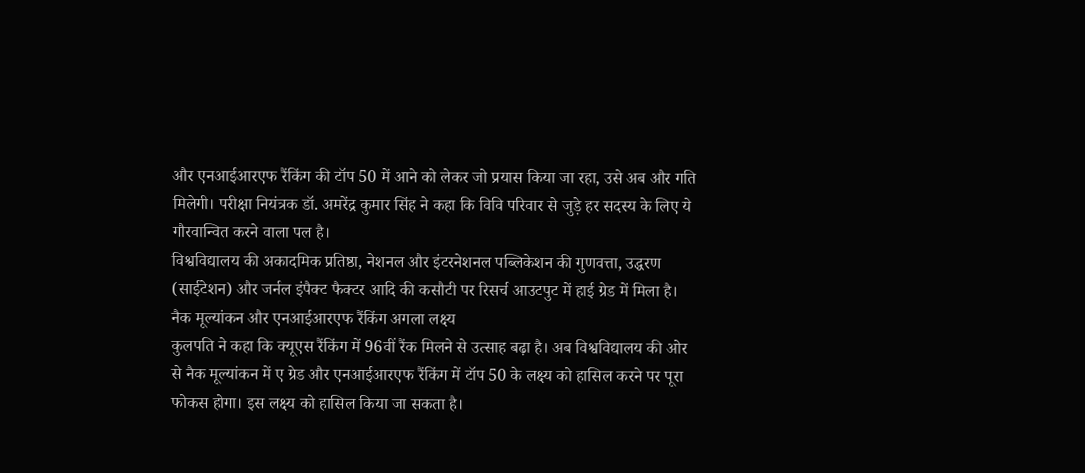और एनआईआरएफ रैंकिंग की टॉप 50 में आने को लेकर जो प्रयास किया जा रहा, उसे अब और गति मिलेगी। परीक्षा नियंत्रक डॉ. अमरेंद्र कुमार सिंह ने कहा कि विवि परिवार से जुड़े हर सदस्य के लिए ये गौरवान्वित करने वाला पल है।
विश्वविद्यालय की अकादमिक प्रतिष्ठा, नेशनल और इंटरनेशनल पब्लिकेशन की गुणवत्ता, उद्धरण (साईटेशन) और जर्नल इंपैक्ट फैक्टर आदि की कसौटी पर रिसर्च आउटपुट में हाई ग्रेड में मिला है।
नैक मूल्यांकन और एनआईआरएफ रैंकिंग अगला लक्ष्य
कुलपति ने कहा कि क्यूएस रैंकिंग में 96वीं रैंक मिलने से उत्साह बढ़ा है। अब विश्वविद्यालय की ओर से नैक मूल्यांकन में ए ग्रेड और एनआईआरएफ रैंकिंग में टॉप 50 के लक्ष्य को हासिल करने पर पूरा फोकस होगा। इस लक्ष्य को हासिल किया जा सकता है।